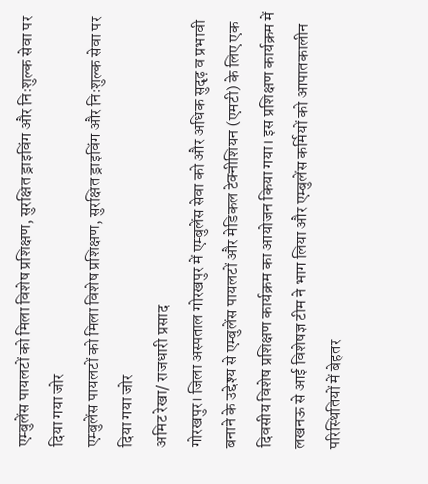एम्बुलेंस पायलटों को मिला विशेष प्रशिक्षण, सुरक्षित ड्राइविंग और निःशुल्क सेवा पर दिया गया जोर
एम्बुलेंस पायलटों को मिला विशेष प्रशिक्षण, सुरक्षित ड्राइविंग और निःशुल्क सेवा पर दिया गया जोर
अमिट रेखा/ राजधारी प्रसाद
गोरखपुर। जिला अस्पताल गोरखपुर में एम्बुलेंस सेवा को और अधिक सुदृढ़ व प्रभावी बनाने के उद्देश्य से एम्बुलेंस पायलटों और मेडिकल टेक्नीशियन (एमटी) के लिए एक दिवसीय विशेष प्रशिक्षण कार्यक्रम का आयोजन किया गया। इस प्रशिक्षण कार्यक्रम में लखनऊ से आई विशेषज्ञ टीम ने भाग लिया और एम्बुलेंस कर्मियों को आपातकालीन परिस्थितियों में बेहतर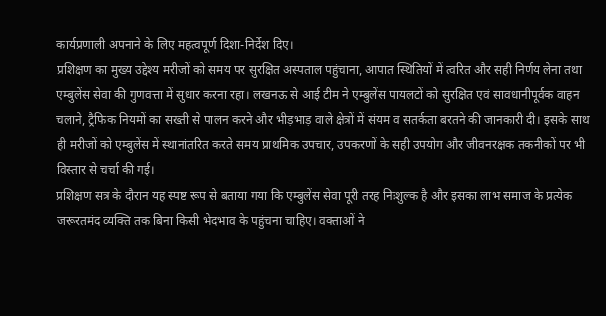कार्यप्रणाली अपनाने के लिए महत्वपूर्ण दिशा-निर्देश दिए।
प्रशिक्षण का मुख्य उद्देश्य मरीजों को समय पर सुरक्षित अस्पताल पहुंचाना, आपात स्थितियों में त्वरित और सही निर्णय लेना तथा एम्बुलेंस सेवा की गुणवत्ता में सुधार करना रहा। लखनऊ से आई टीम ने एम्बुलेंस पायलटों को सुरक्षित एवं सावधानीपूर्वक वाहन चलाने, ट्रैफिक नियमों का सख्ती से पालन करने और भीड़भाड़ वाले क्षेत्रों में संयम व सतर्कता बरतने की जानकारी दी। इसके साथ ही मरीजों को एम्बुलेंस में स्थानांतरित करते समय प्राथमिक उपचार, उपकरणों के सही उपयोग और जीवनरक्षक तकनीकों पर भी विस्तार से चर्चा की गई।
प्रशिक्षण सत्र के दौरान यह स्पष्ट रूप से बताया गया कि एम्बुलेंस सेवा पूरी तरह निःशुल्क है और इसका लाभ समाज के प्रत्येक जरूरतमंद व्यक्ति तक बिना किसी भेदभाव के पहुंचना चाहिए। वक्ताओं ने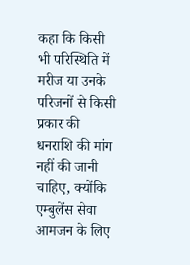कहा कि किसी भी परिस्थिति में मरीज या उनके परिजनों से किसी प्रकार की धनराशि की मांग नहीं की जानी चाहिए, क्योंकि एम्बुलेंस सेवा आमजन के लिए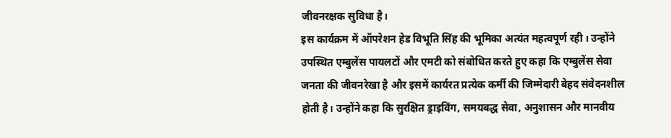जीवनरक्षक सुविधा है।
इस कार्यक्रम में ऑपरेशन हेड विभूति सिंह की भूमिका अत्यंत महत्वपूर्ण रही। उन्होंने उपस्थित एम्बुलेंस पायलटों और एमटी को संबोधित करते हुए कहा कि एम्बुलेंस सेवा जनता की जीवनरेखा है और इसमें कार्यरत प्रत्येक कर्मी की जिम्मेदारी बेहद संवेदनशील होती है। उन्होंने कहा कि सुरक्षित ड्राइविंग, समयबद्ध सेवा, अनुशासन और मानवीय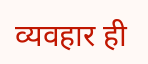व्यवहार ही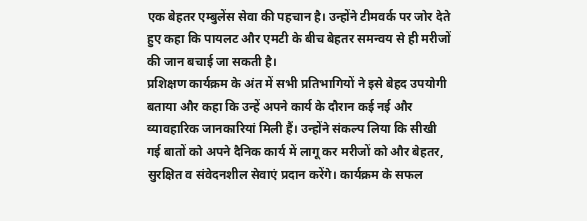एक बेहतर एम्बुलेंस सेवा की पहचान है। उन्होंने टीमवर्क पर जोर देते हुए कहा कि पायलट और एमटी के बीच बेहतर समन्वय से ही मरीजों की जान बचाई जा सकती है।
प्रशिक्षण कार्यक्रम के अंत में सभी प्रतिभागियों ने इसे बेहद उपयोगी बताया और कहा कि उन्हें अपने कार्य के दौरान कई नई और व्यावहारिक जानकारियां मिली हैं। उन्होंने संकल्प लिया कि सीखी गई बातों को अपने दैनिक कार्य में लागू कर मरीजों को और बेहतर, सुरक्षित व संवेदनशील सेवाएं प्रदान करेंगे। कार्यक्रम के सफल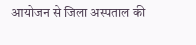आयोजन से जिला अस्पताल की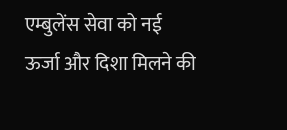एम्बुलेंस सेवा को नई ऊर्जा और दिशा मिलने की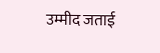उम्मीद जताई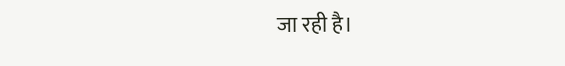जा रही है।